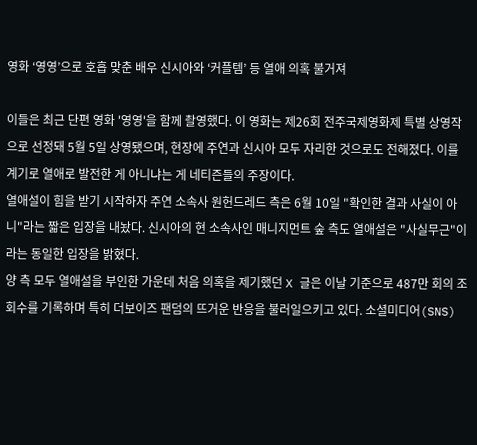영화 ‘영영’으로 호흡 맞춘 배우 신시아와 ‘커플템’ 등 열애 의혹 불거져

이들은 최근 단편 영화 '영영'을 함께 촬영했다. 이 영화는 제26회 전주국제영화제 특별 상영작으로 선정돼 5월 5일 상영됐으며, 현장에 주연과 신시아 모두 자리한 것으로도 전해졌다. 이를 계기로 열애로 발전한 게 아니냐는 게 네티즌들의 주장이다.
열애설이 힘을 받기 시작하자 주연 소속사 원헌드레드 측은 6월 10일 "확인한 결과 사실이 아니"라는 짧은 입장을 내놨다. 신시아의 현 소속사인 매니지먼트 숲 측도 열애설은 "사실무근"이라는 동일한 입장을 밝혔다.
양 측 모두 열애설을 부인한 가운데 처음 의혹을 제기했던 X 글은 이날 기준으로 487만 회의 조회수를 기록하며 특히 더보이즈 팬덤의 뜨거운 반응을 불러일으키고 있다. 소셜미디어(SNS)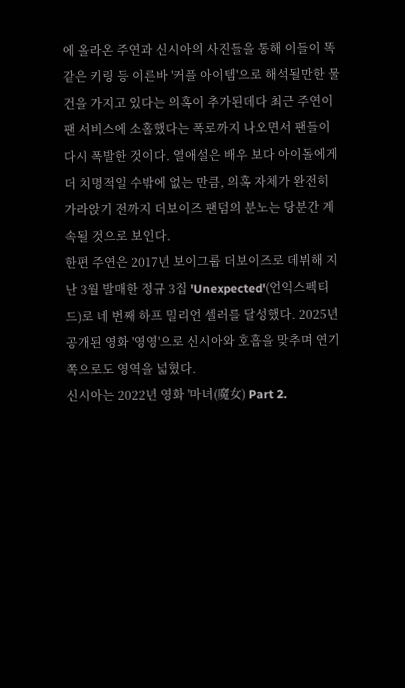에 올라온 주연과 신시아의 사진들을 통해 이들이 똑같은 키링 등 이른바 '커플 아이템'으로 해석될만한 물건을 가지고 있다는 의혹이 추가된데다 최근 주연이 팬 서비스에 소홀했다는 폭로까지 나오면서 팬들이 다시 폭발한 것이다. 열애설은 배우 보다 아이돌에게 더 치명적일 수밖에 없는 만큼, 의혹 자체가 완전히 가라앉기 전까지 더보이즈 팬덤의 분노는 당분간 계속될 것으로 보인다.
한편 주연은 2017년 보이그룹 더보이즈로 데뷔해 지난 3월 발매한 정규 3집 'Unexpected'(언익스펙티드)로 네 번째 하프 밀리언 셀러를 달성했다. 2025년 공개된 영화 '영영'으로 신시아와 호흡을 맞추며 연기 쪽으로도 영역을 넓혔다.
신시아는 2022년 영화 '마녀(魔女) Part 2.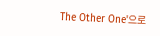The Other One'으로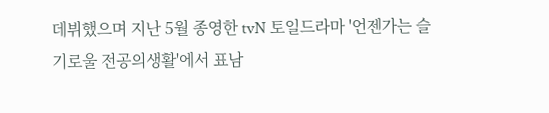데뷔했으며 지난 5월 종영한 tvN 토일드라마 '언젠가는 슬기로울 전공의생활'에서 표남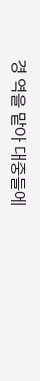경 역을 맡아 대중들에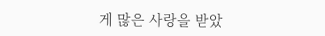게 많은 사랑을 받았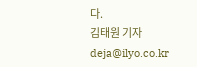다.
김태원 기자 deja@ilyo.co.kr